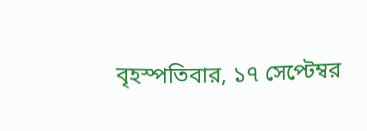বৃহস্পতিবার, ১৭ সেপ্টেম্বর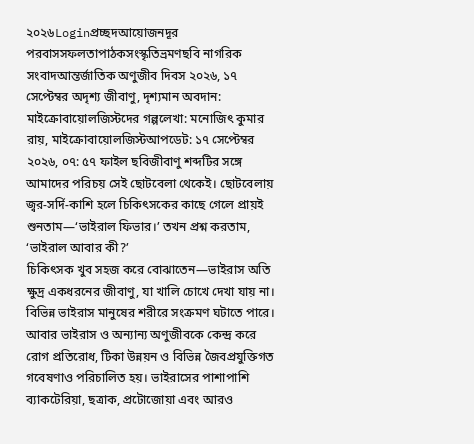২০২৬Loginপ্রচ্ছদআয়োজনদূর পরবাসসফলতাপাঠকসংস্কৃতিভ্রমণছবি নাগরিক সংবাদআন্তর্জাতিক অণুজীব দিবস ২০২৬, ১৭ সেপ্টেম্বর অদৃশ্য জীবাণু, দৃশ্যমান অবদান: মাইক্রোবায়োলজিস্টদের গল্পলেখা: মনোজিৎ কুমার রায়, মাইক্রোবায়োলজিস্টআপডেট: ১৭ সেপ্টেম্বর ২০২৬, ০৭: ৫৭ ফাইল ছবিজীবাণু শব্দটির সঙ্গে আমাদের পরিচয় সেই ছোটবেলা থেকেই। ছোটবেলায় জ্বর-সর্দি-কাশি হলে চিকিৎসকের কাছে গেলে প্রায়ই শুনতাম—‘ভাইরাল ফিভার।’ তখন প্রশ্ন করতাম, ‘ভাইরাল আবার কী?’
চিকিৎসক খুব সহজ করে বোঝাতেন—ভাইরাস অতি ক্ষুদ্র একধরনের জীবাণু, যা খালি চোখে দেখা যায় না। বিভিন্ন ভাইরাস মানুষের শরীরে সংক্রমণ ঘটাতে পারে। আবার ভাইরাস ও অন্যান্য অণুজীবকে কেন্দ্র করে রোগ প্রতিরোধ, টিকা উন্নয়ন ও বিভিন্ন জৈবপ্রযুক্তিগত গবেষণাও পরিচালিত হয়। ভাইরাসের পাশাপাশি ব্যাকটেরিয়া, ছত্রাক, প্রটোজোয়া এবং আরও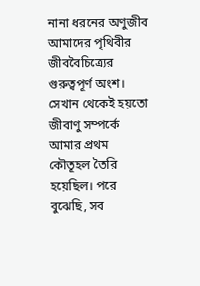নানা ধরনের অণুজীব আমাদের পৃথিবীর জীববৈচিত্র্যের গুরুত্বপূর্ণ অংশ।
সেখান থেকেই হয়তো জীবাণু সম্পর্কে আমার প্রথম কৌতূহল তৈরি হয়েছিল। পরে বুঝেছি, সব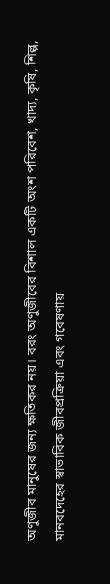অণুজীব মানুষের জন্য ক্ষতিকর নয়। বরং অণুজীবের বিশাল একটি অংশ পরিবেশ, খাদ্য, কৃষি, শিল্প, মানবদেহের স্বাভাবিক জীবপ্রক্রিয়া এবং গবেষণায়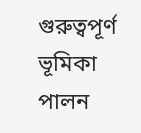গুরুত্বপূর্ণ ভূমিকা পালন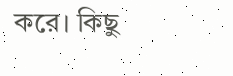করে। কিছু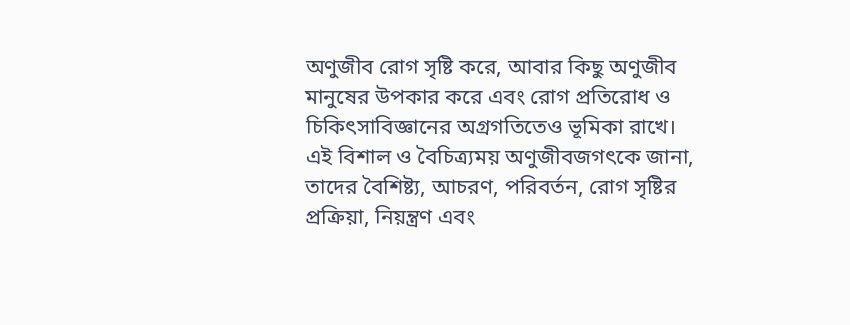অণুজীব রোগ সৃষ্টি করে, আবার কিছু অণুজীব মানুষের উপকার করে এবং রোগ প্রতিরোধ ও চিকিৎসাবিজ্ঞানের অগ্রগতিতেও ভূমিকা রাখে।
এই বিশাল ও বৈচিত্র্যময় অণুজীবজগৎকে জানা, তাদের বৈশিষ্ট্য, আচরণ, পরিবর্তন, রোগ সৃষ্টির প্রক্রিয়া, নিয়ন্ত্রণ এবং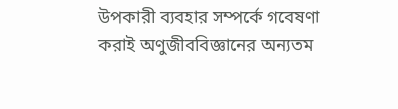উপকারী ব্যবহার সম্পর্কে গবেষণা করাই অণুজীববিজ্ঞানের অন্যতম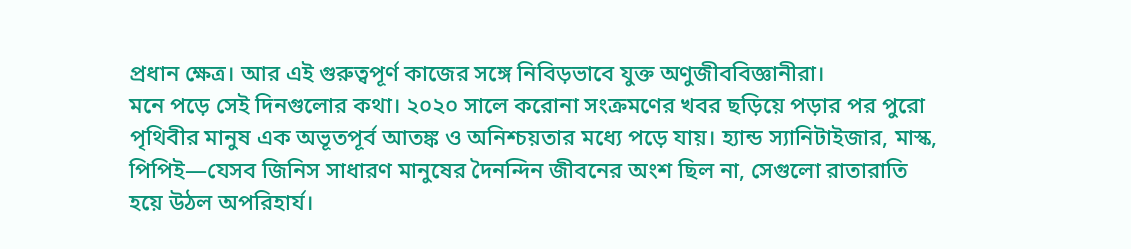প্রধান ক্ষেত্র। আর এই গুরুত্বপূর্ণ কাজের সঙ্গে নিবিড়ভাবে যুক্ত অণুজীববিজ্ঞানীরা।
মনে পড়ে সেই দিনগুলোর কথা। ২০২০ সালে করোনা সংক্রমণের খবর ছড়িয়ে পড়ার পর পুরো পৃথিবীর মানুষ এক অভূতপূর্ব আতঙ্ক ও অনিশ্চয়তার মধ্যে পড়ে যায়। হ্যান্ড স্যানিটাইজার, মাস্ক, পিপিই—যেসব জিনিস সাধারণ মানুষের দৈনন্দিন জীবনের অংশ ছিল না, সেগুলো রাতারাতি হয়ে উঠল অপরিহার্য।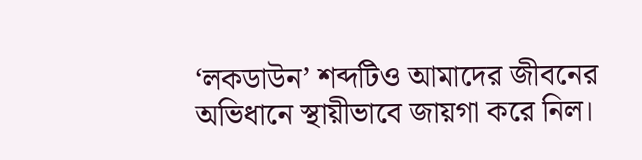‘লকডাউন’ শব্দটিও আমাদের জীবনের অভিধানে স্থায়ীভাবে জায়গা করে নিল।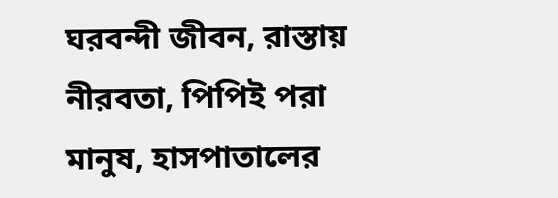ঘরবন্দী জীবন, রাস্তায় নীরবতা, পিপিই পরা মানুষ, হাসপাতালের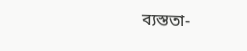ব্যস্ততা-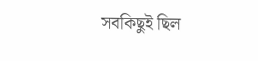সবকিছুই ছিল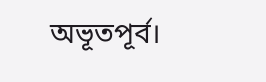অভূতপূর্ব।